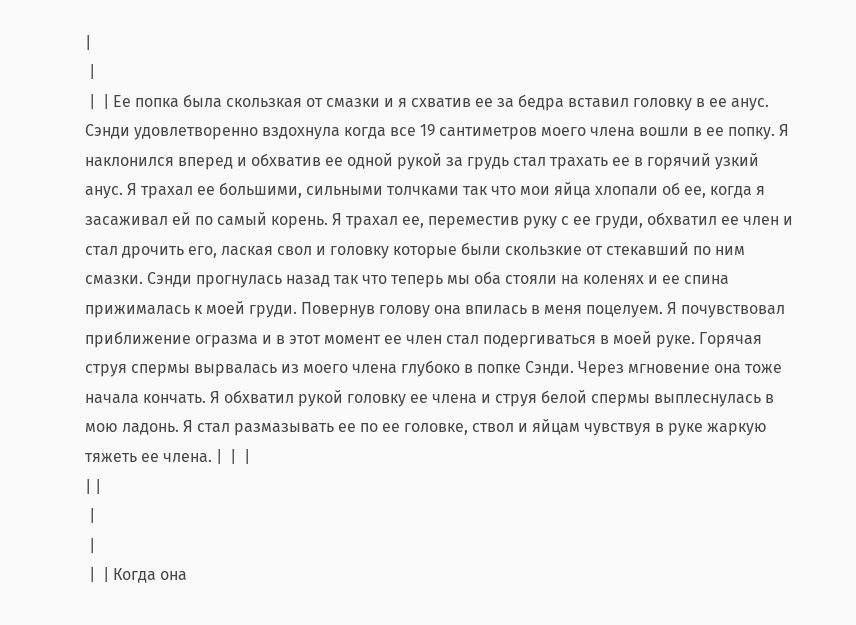|
 |
 |  | Ее попка была скользкая от смазки и я схватив ее за бедра вставил головку в ее анус. Сэнди удовлетворенно вздохнула когда все 19 сантиметров моего члена вошли в ее попку. Я наклонился вперед и обхватив ее одной рукой за грудь стал трахать ее в горячий узкий анус. Я трахал ее большими, сильными толчками так что мои яйца хлопали об ее, когда я засаживал ей по самый корень. Я трахал ее, переместив руку с ее груди, обхватил ее член и стал дрочить его, лаская свол и головку которые были скользкие от стекавший по ним смазки. Сэнди прогнулась назад так что теперь мы оба стояли на коленях и ее спина прижималась к моей груди. Повернув голову она впилась в меня поцелуем. Я почувствовал приближение огразма и в этот момент ее член стал подергиваться в моей руке. Горячая струя спермы вырвалась из моего члена глубоко в попке Сэнди. Через мгновение она тоже начала кончать. Я обхватил рукой головку ее члена и струя белой спермы выплеснулась в мою ладонь. Я стал размазывать ее по ее головке, ствол и яйцам чувствуя в руке жаркую тяжеть ее члена. |  |  |
| |
 |
 |
 |  | Когда она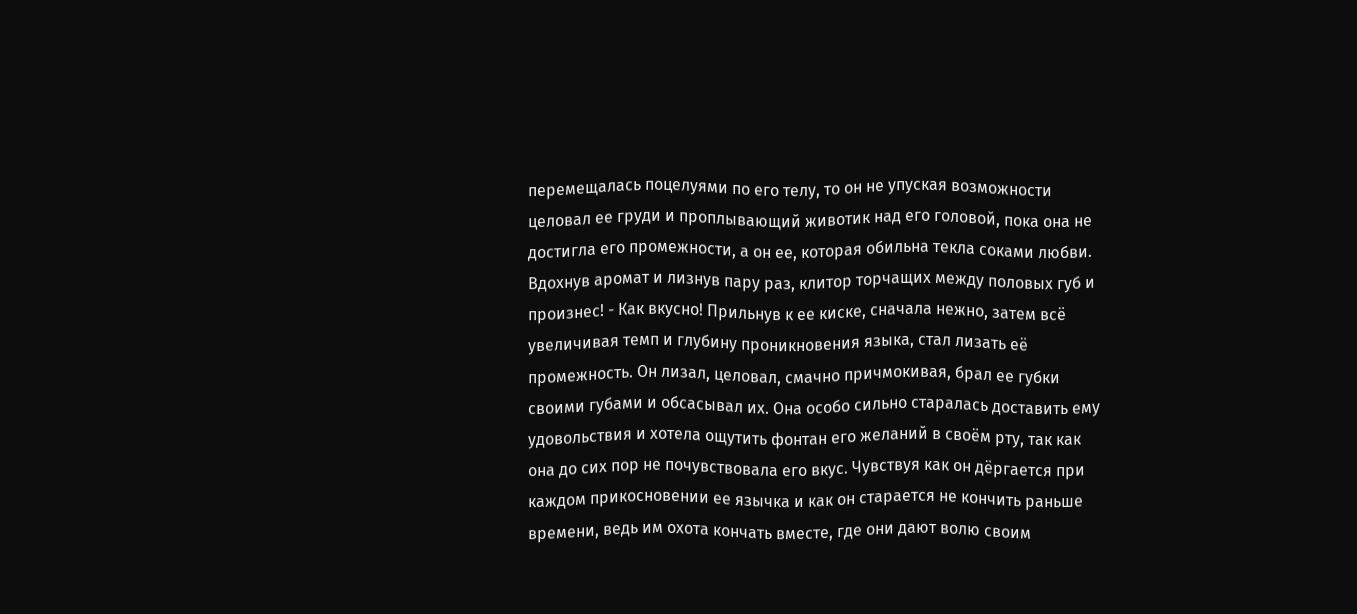перемещалась поцелуями по его телу, то он не упуская возможности целовал ее груди и проплывающий животик над его головой, пока она не достигла его промежности, а он ее, которая обильна текла соками любви. Вдохнув аромат и лизнув пару раз, клитор торчащих между половых губ и произнес! - Как вкусно! Прильнув к ее киске, сначала нежно, затем всё увеличивая темп и глубину проникновения языка, стал лизать её промежность. Он лизал, целовал, смачно причмокивая, брал ее губки своими губами и обсасывал их. Она особо сильно старалась доставить ему удовольствия и хотела ощутить фонтан его желаний в своём рту, так как она до сих пор не почувствовала его вкус. Чувствуя как он дёргается при каждом прикосновении ее язычка и как он старается не кончить раньше времени, ведь им охота кончать вместе, где они дают волю своим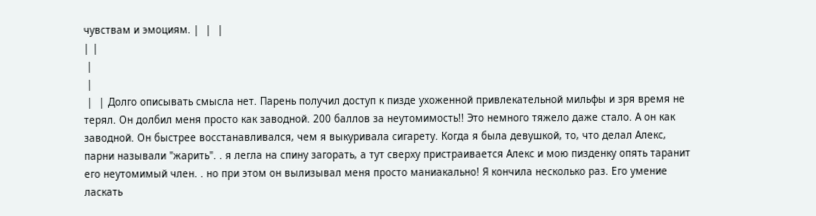чувствам и эмоциям. |  |  |
| |
 |
 |
 |  | Долго описывать смысла нет. Парень получил доступ к пизде ухоженной привлекательной мильфы и зря время не терял. Он долбил меня просто как заводной. 200 баллов за неутомимость!! Это немного тяжело даже стало. А он как заводной. Он быстрее восстанавливался, чем я выкуривала сигарету. Когда я была девушкой, то, что делал Алекс, парни называли "жарить". . я легла на спину загорать, а тут сверху пристраивается Алекс и мою пизденку опять таранит его неутомимый член. . но при этом он вылизывал меня просто маниакально! Я кончила несколько раз. Его умение ласкать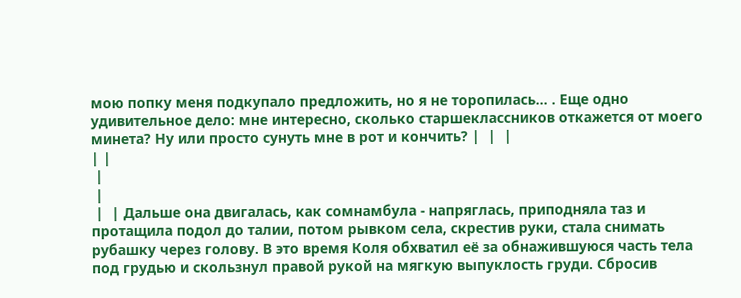мою попку меня подкупало предложить, но я не торопилась... . Еще одно удивительное дело: мне интересно, сколько старшеклассников откажется от моего минета? Ну или просто сунуть мне в рот и кончить? |  |  |
| |
 |
 |
 |  | Дальше она двигалась, как сомнамбула - напряглась, приподняла таз и протащила подол до талии, потом рывком села, скрестив руки, стала снимать рубашку через голову. В это время Коля обхватил её за обнажившуюся часть тела под грудью и скользнул правой рукой на мягкую выпуклость груди. Сбросив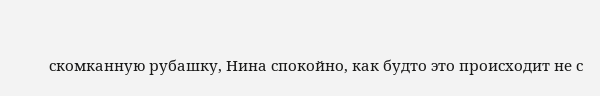скомканную рубашку, Нина спокойно, как будто это происходит не с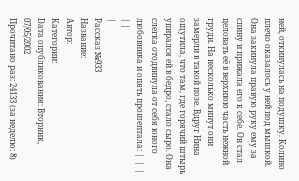ней, откинулась на подушку. Колино плечо оказалось у ней под мышкой. Она закинула правую руку ему за спину и прижала его к себе. Он стал целовать её в верхнюю часть нежной груди. На несколько минут они замерли в такой позе. Вдруг Нина ощутила, что там, где горячий штырь упирался ей в бедро, стало сыро. Она слегка отодвинула от себя юного любовника и опять прошептала: |  |  |
| |
|
Рассказ №933
Название:
Автор:
Категории:
Dата опубликования: Вторник, 07/05/2002
Прочитано раз: 24133 (за неделю: 8)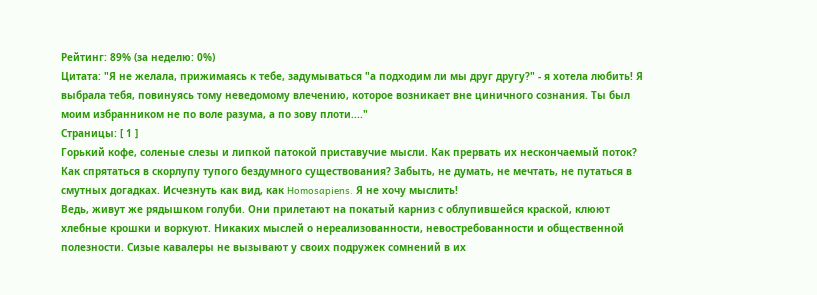Рейтинг: 89% (за неделю: 0%)
Цитата: "Я не желала, прижимаясь к тебе, задумываться "а подходим ли мы друг другу?" - я хотела любить! Я выбрала тебя, повинуясь тому неведомому влечению, которое возникает вне циничного сознания. Ты был моим избранником не по воле разума, а по зову плоти...."
Страницы: [ 1 ]
Горький кофе, соленые слезы и липкой патокой приставучие мысли. Как прервать их нескончаемый поток? Как спрятаться в скорлупу тупого бездумного существования? Забыть, не думать, не мечтать, не путаться в смутных догадках. Исчезнуть как вид, как Homosapiens. Я не хочу мыслить!
Ведь, живут же рядышком голуби. Они прилетают на покатый карниз с облупившейся краской, клюют хлебные крошки и воркуют. Никаких мыслей о нереализованности, невостребованности и общественной полезности. Сизые кавалеры не вызывают у своих подружек сомнений в их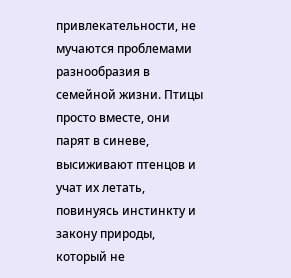привлекательности, не мучаются проблемами разнообразия в семейной жизни. Птицы просто вместе, они парят в синеве, высиживают птенцов и учат их летать, повинуясь инстинкту и закону природы, который не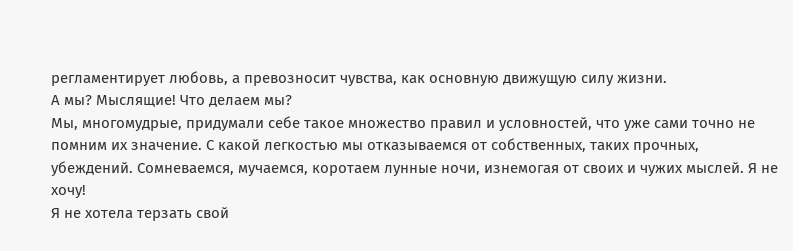регламентирует любовь, а превозносит чувства, как основную движущую силу жизни.
А мы? Мыслящие! Что делаем мы?
Мы, многомудрые, придумали себе такое множество правил и условностей, что уже сами точно не помним их значение. С какой легкостью мы отказываемся от собственных, таких прочных, убеждений. Сомневаемся, мучаемся, коротаем лунные ночи, изнемогая от своих и чужих мыслей. Я не хочу!
Я не хотела терзать свой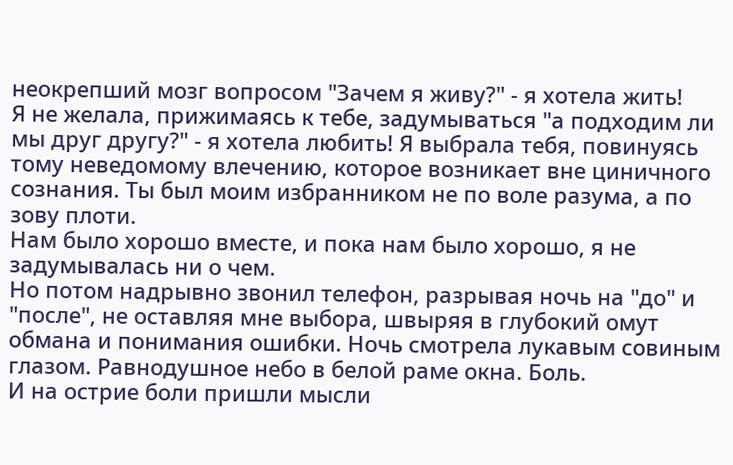неокрепший мозг вопросом "Зачем я живу?" - я хотела жить!
Я не желала, прижимаясь к тебе, задумываться "а подходим ли мы друг другу?" - я хотела любить! Я выбрала тебя, повинуясь тому неведомому влечению, которое возникает вне циничного сознания. Ты был моим избранником не по воле разума, а по зову плоти.
Нам было хорошо вместе, и пока нам было хорошо, я не задумывалась ни о чем.
Но потом надрывно звонил телефон, разрывая ночь на "до" и "после", не оставляя мне выбора, швыряя в глубокий омут обмана и понимания ошибки. Ночь смотрела лукавым совиным глазом. Равнодушное небо в белой раме окна. Боль.
И на острие боли пришли мысли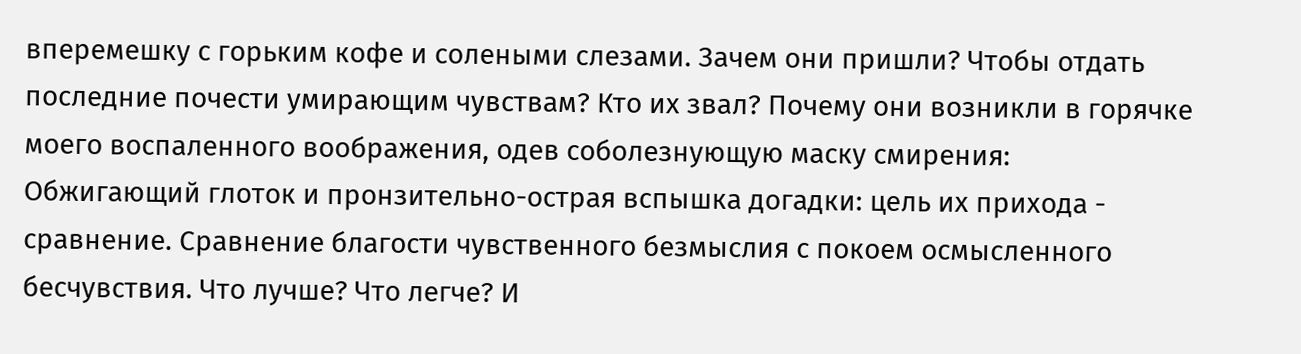вперемешку с горьким кофе и солеными слезами. Зачем они пришли? Чтобы отдать последние почести умирающим чувствам? Кто их звал? Почему они возникли в горячке моего воспаленного воображения, одев соболезнующую маску смирения:
Обжигающий глоток и пронзительно-острая вспышка догадки: цель их прихода - сравнение. Сравнение благости чувственного безмыслия с покоем осмысленного бесчувствия. Что лучше? Что легче? И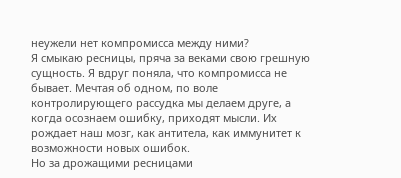неужели нет компромисса между ними?
Я смыкаю ресницы, пряча за веками свою грешную сущность. Я вдруг поняла, что компромисса не бывает. Мечтая об одном, по воле контролирующего рассудка мы делаем друге, а когда осознаем ошибку, приходят мысли. Их рождает наш мозг, как антитела, как иммунитет к возможности новых ошибок.
Но за дрожащими ресницами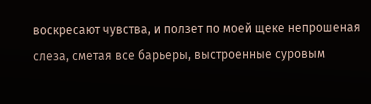воскресают чувства, и ползет по моей щеке непрошеная слеза, сметая все барьеры, выстроенные суровым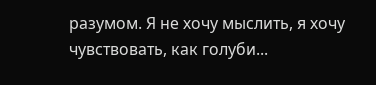разумом. Я не хочу мыслить, я хочу чувствовать, как голуби...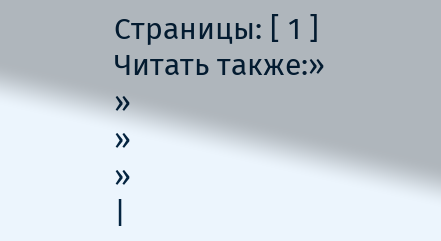Страницы: [ 1 ]
Читать также:»
»
»
»
|